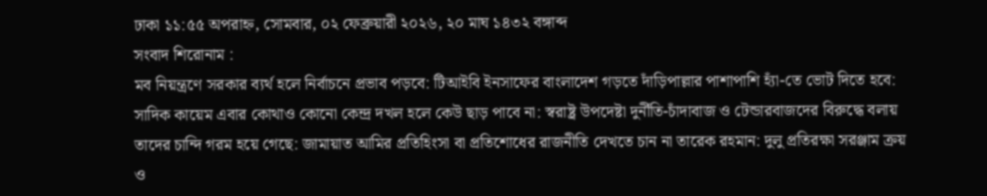ঢাকা ১১:৫৫ অপরাহ্ন, সোমবার, ০২ ফেব্রুয়ারী ২০২৬, ২০ মাঘ ১৪৩২ বঙ্গাব্দ
সংবাদ শিরোনাম :
মব নিয়ন্ত্রণে সরকার ব্যর্থ হলে নির্বাচনে প্রভাব পড়বে: টিআইবি ইনসাফের বাংলাদেশ গড়তে দাঁড়িপাল্লার পাশাপাশি হ্যাঁ-তে ভোট দিতে হবে: সাদিক কায়েম এবার কোথাও কোনো কেন্দ্র দখল হলে কেউ ছাড় পাবে না: স্বরাষ্ট্র উপদেষ্টা দুর্নীতি-চাঁদাবাজ ও টেন্ডারবাজদের বিরুদ্ধে বলায় তাদের চান্দি গরম হয়ে গেছে: জামায়াত আমির প্রতিহিংসা বা প্রতিশোধের রাজনীতি দেখতে চান না তারেক রহমান: দুলু প্রতিরক্ষা সরঞ্জাম ক্রয় ও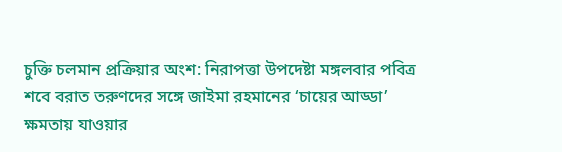চুক্তি চলমান প্রক্রিয়ার অংশ: নিরাপত্তা উপদেষ্টা মঙ্গলবার পবিত্র শবে বরাত তরুণদের সঙ্গে জাইমা রহমানের ‘চায়ের আড্ডা’ ক্ষমতায় যাওয়ার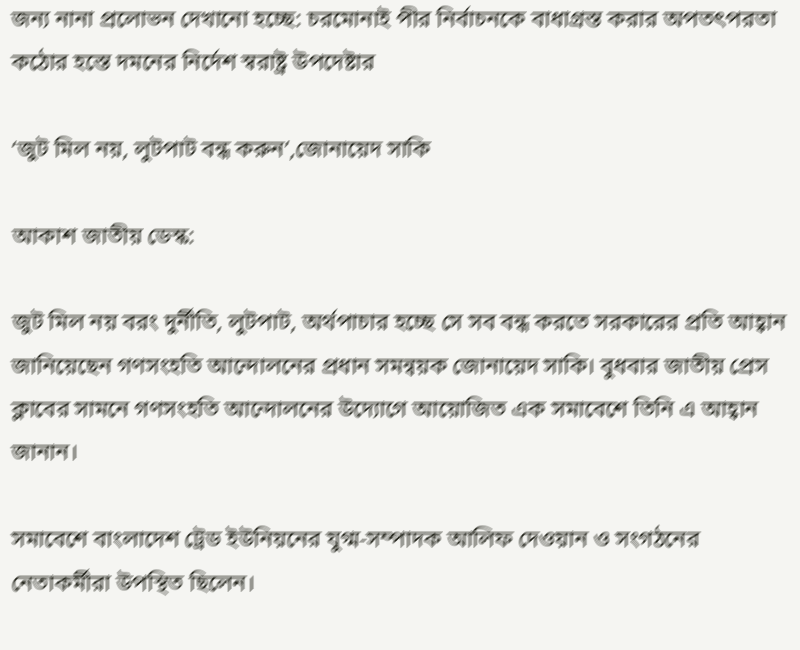জন্য নানা প্রলোভন দেখানো হচ্ছে: চরমোনাই পীর নির্বাচনকে বাধাগ্রস্ত করার অপতৎপরতা কঠোর হস্তে দমনের নির্দেশ স্বরাষ্ট্র উপদেষ্টার

‘জুট মিল নয়, লুটপাট বন্ধ করুন’,জোনায়েদ সাকি

আকাশ জাতীয় ডেস্ক:

জুট মিল নয় বরং দুর্নীতি, লুটপাট, অর্থপাচার হচ্ছে সে সব বন্ধ করতে সরকারের প্রতি আহ্বান জানিয়েছেন গণসংহতি আন্দোলনের প্রধান সমন্বয়ক জোনায়েদ সাকি। বুধবার জাতীয় প্রেস ক্লাবের সামনে গণসংহতি আন্দোলনের উদ্যোগে আয়োজিত এক সমাবেশে তিনি এ আহ্বান জানান।

সমাবেশে বাংলাদেশ ট্রেড ইউনিয়নের যুগ্ম-সম্পাদক আলিফ দেওয়ান ও সংগঠনের নেতাকর্মীরা উপস্থিত ছিলেন।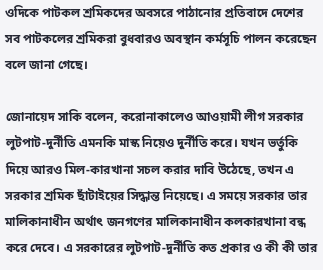ওদিকে পাটকল শ্রমিকদের অবসরে পাঠানোর প্রতিবাদে দেশের সব পাটকলের শ্রমিকরা বুধবারও অবস্থান কর্মসূচি পালন করেছেন বলে জানা গেছে।

জোনায়েদ সাকি বলেন, করোনাকালেও আওয়ামী লীগ সরকার লুটপাট-দুর্নীতি এমনকি মাস্ক নিয়েও দুর্নীতি করে। যখন ভর্তুকি দিয়ে আরও মিল-কারখানা সচল করার দাবি উঠেছে, তখন এ সরকার শ্রমিক ছাঁটাইয়ের সিদ্ধান্ত নিয়েছে। এ সময়ে সরকার তার মালিকানাধীন অর্থাৎ জনগণের মালিকানাধীন কলকারখানা বন্ধ করে দেবে। এ সরকারের লুটপাট-দুর্নীতি কত প্রকার ও কী কী তার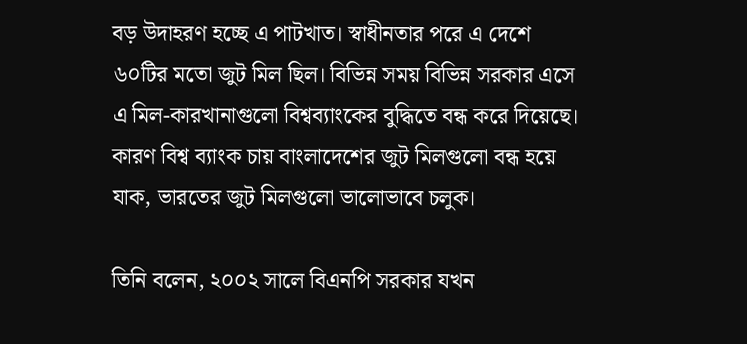বড় উদাহরণ হচ্ছে এ পাটখাত। স্বাধীনতার পরে এ দেশে ৬০টির মতো জুট মিল ছিল। বিভিন্ন সময় বিভিন্ন সরকার এসে এ মিল-কারখানাগুলো বিশ্বব্যাংকের বুদ্ধিতে বন্ধ করে দিয়েছে। কারণ বিশ্ব ব্যাংক চায় বাংলাদেশের জুট মিলগুলো বন্ধ হয়ে যাক, ভারতের জুট মিলগুলো ভালোভাবে চলুক।

তিনি বলেন, ২০০২ সালে বিএনপি সরকার যখন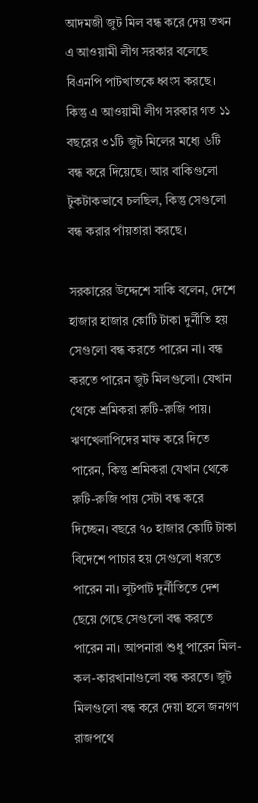আদমজী জুট মিল বন্ধ করে দেয় তখন এ আওয়ামী লীগ সরকার বলেছে বিএনপি পাটখাতকে ধ্বংস করছে। কিন্তু এ আওয়ামী লীগ সরকার গত ১১ বছরের ৩১টি জুট মিলের মধ্যে ৬টি বন্ধ করে দিয়েছে। আর বাকিগুলো টুকটাকভাবে চলছিল, কিন্তু সেগুলো বন্ধ করার পাঁয়তারা করছে।

সরকারের উদ্দেশে সাকি বলেন, দেশে হাজার হাজার কোটি টাকা দুর্নীতি হয় সেগুলো বন্ধ করতে পারেন না। বন্ধ করতে পারেন জুট মিলগুলো। যেখান থেকে শ্রমিকরা রুটি-রুজি পায়। ঋণখেলাপিদের মাফ করে দিতে পারেন, কিন্তু শ্রমিকরা যেখান থেকে রুটি-রুজি পায় সেটা বন্ধ করে দিচ্ছেন। বছরে ৭০ হাজার কোটি টাকা বিদেশে পাচার হয় সেগুলো ধরতে পারেন না। লুটপাট দুর্নীতিতে দেশ ছেয়ে গেছে সেগুলো বন্ধ করতে পারেন না। আপনারা শুধু পারেন মিল-কল-কারখানাগুলো বন্ধ করতে। জুট মিলগুলো বন্ধ করে দেয়া হলে জনগণ রাজপথে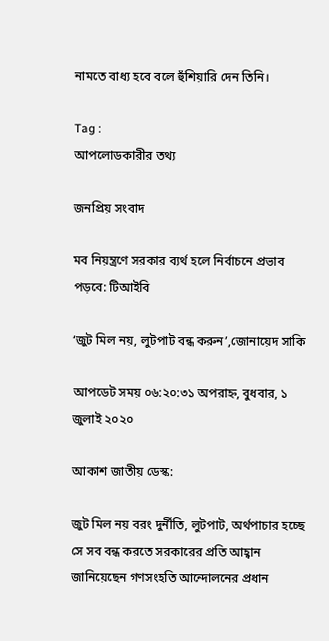নামতে বাধ্য হবে বলে হুঁশিয়ারি দেন তিনি।

Tag :
আপলোডকারীর তথ্য

জনপ্রিয় সংবাদ

মব নিয়ন্ত্রণে সরকার ব্যর্থ হলে নির্বাচনে প্রভাব পড়বে: টিআইবি

‘জুট মিল নয়, লুটপাট বন্ধ করুন’,জোনায়েদ সাকি

আপডেট সময় ০৬:২০:৩১ অপরাহ্ন, বুধবার, ১ জুলাই ২০২০

আকাশ জাতীয় ডেস্ক:

জুট মিল নয় বরং দুর্নীতি, লুটপাট, অর্থপাচার হচ্ছে সে সব বন্ধ করতে সরকারের প্রতি আহ্বান জানিয়েছেন গণসংহতি আন্দোলনের প্রধান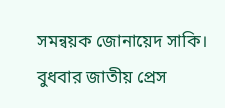সমন্বয়ক জোনায়েদ সাকি। বুধবার জাতীয় প্রেস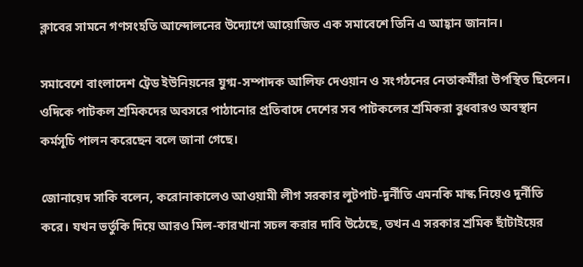ক্লাবের সামনে গণসংহতি আন্দোলনের উদ্যোগে আয়োজিত এক সমাবেশে তিনি এ আহ্বান জানান।

সমাবেশে বাংলাদেশ ট্রেড ইউনিয়নের যুগ্ম-সম্পাদক আলিফ দেওয়ান ও সংগঠনের নেতাকর্মীরা উপস্থিত ছিলেন। ওদিকে পাটকল শ্রমিকদের অবসরে পাঠানোর প্রতিবাদে দেশের সব পাটকলের শ্রমিকরা বুধবারও অবস্থান কর্মসূচি পালন করেছেন বলে জানা গেছে।

জোনায়েদ সাকি বলেন, করোনাকালেও আওয়ামী লীগ সরকার লুটপাট-দুর্নীতি এমনকি মাস্ক নিয়েও দুর্নীতি করে। যখন ভর্তুকি দিয়ে আরও মিল-কারখানা সচল করার দাবি উঠেছে, তখন এ সরকার শ্রমিক ছাঁটাইয়ের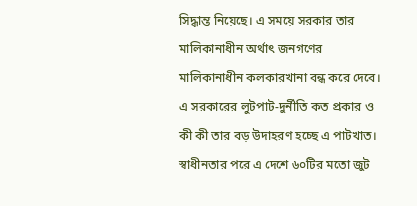সিদ্ধান্ত নিয়েছে। এ সময়ে সরকার তার মালিকানাধীন অর্থাৎ জনগণের মালিকানাধীন কলকারখানা বন্ধ করে দেবে। এ সরকারের লুটপাট-দুর্নীতি কত প্রকার ও কী কী তার বড় উদাহরণ হচ্ছে এ পাটখাত। স্বাধীনতার পরে এ দেশে ৬০টির মতো জুট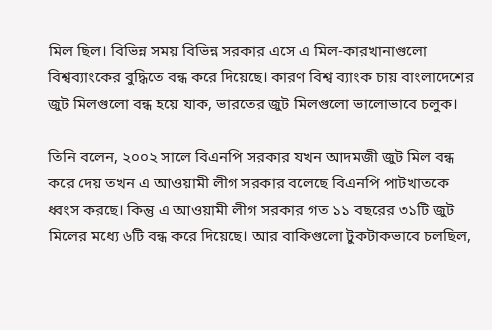মিল ছিল। বিভিন্ন সময় বিভিন্ন সরকার এসে এ মিল-কারখানাগুলো বিশ্বব্যাংকের বুদ্ধিতে বন্ধ করে দিয়েছে। কারণ বিশ্ব ব্যাংক চায় বাংলাদেশের জুট মিলগুলো বন্ধ হয়ে যাক, ভারতের জুট মিলগুলো ভালোভাবে চলুক।

তিনি বলেন, ২০০২ সালে বিএনপি সরকার যখন আদমজী জুট মিল বন্ধ করে দেয় তখন এ আওয়ামী লীগ সরকার বলেছে বিএনপি পাটখাতকে ধ্বংস করছে। কিন্তু এ আওয়ামী লীগ সরকার গত ১১ বছরের ৩১টি জুট মিলের মধ্যে ৬টি বন্ধ করে দিয়েছে। আর বাকিগুলো টুকটাকভাবে চলছিল,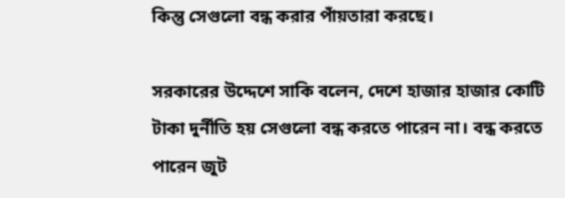কিন্তু সেগুলো বন্ধ করার পাঁয়তারা করছে।

সরকারের উদ্দেশে সাকি বলেন, দেশে হাজার হাজার কোটি টাকা দুর্নীতি হয় সেগুলো বন্ধ করতে পারেন না। বন্ধ করতে পারেন জুট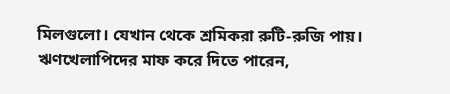মিলগুলো। যেখান থেকে শ্রমিকরা রুটি-রুজি পায়। ঋণখেলাপিদের মাফ করে দিতে পারেন,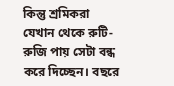কিন্তু শ্রমিকরা যেখান থেকে রুটি-রুজি পায় সেটা বন্ধ করে দিচ্ছেন। বছরে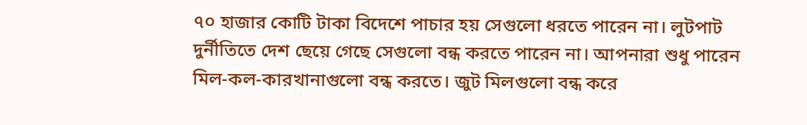৭০ হাজার কোটি টাকা বিদেশে পাচার হয় সেগুলো ধরতে পারেন না। লুটপাট দুর্নীতিতে দেশ ছেয়ে গেছে সেগুলো বন্ধ করতে পারেন না। আপনারা শুধু পারেন মিল-কল-কারখানাগুলো বন্ধ করতে। জুট মিলগুলো বন্ধ করে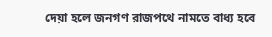দেয়া হলে জনগণ রাজপথে নামতে বাধ্য হবে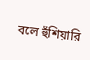বলে হুঁশিয়ারি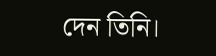দেন তিনি।